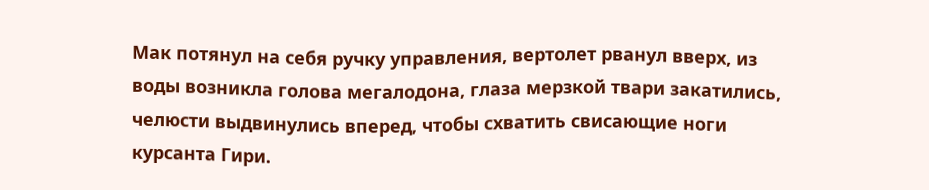Мак потянул на себя ручку управления, вертолет рванул вверх, из воды возникла голова мегалодона, глаза мерзкой твари закатились, челюсти выдвинулись вперед, чтобы схватить свисающие ноги курсанта Гири.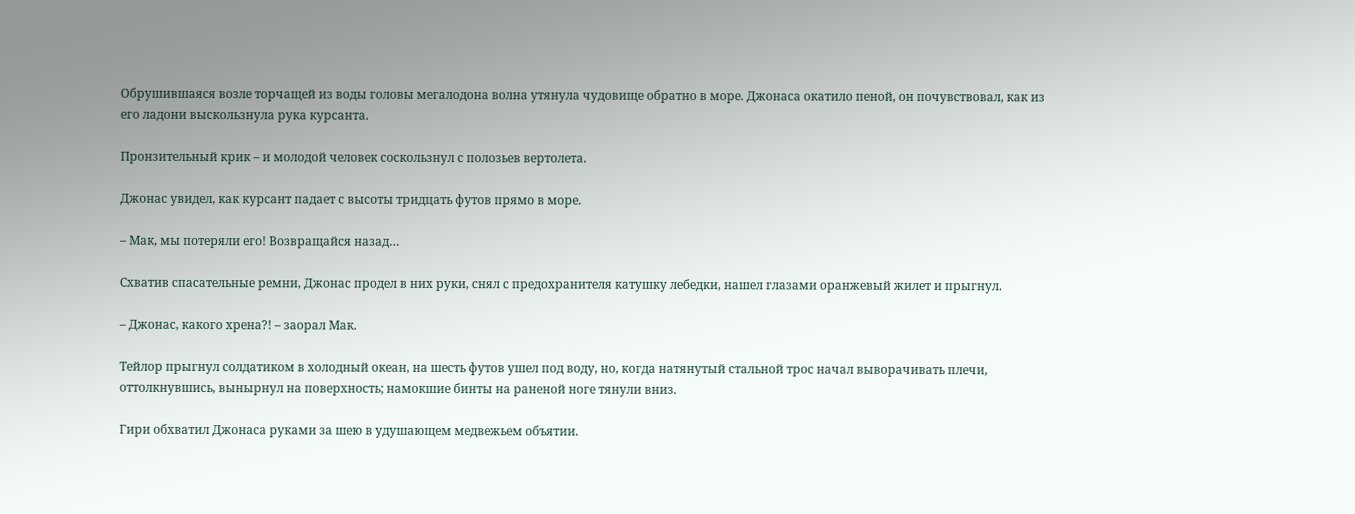Обрушившаяся возле торчащей из воды головы мегалодона волна утянула чудовище обратно в море. Джонаса окатило пеной, он почувствовал, как из его ладони выскользнула рука курсанта.

Пронзительный крик – и молодой человек соскользнул с полозьев вертолета.

Джонас увидел, как курсант падает с высоты тридцать футов прямо в море.

– Мак, мы потеряли его! Возвращайся назад…

Схватив спасательные ремни, Джонас продел в них руки, снял с предохранителя катушку лебедки, нашел глазами оранжевый жилет и прыгнул.

– Джонас, какого хрена?! – заорал Мак.

Тейлор прыгнул солдатиком в холодный океан, на шесть футов ушел под воду, но, когда натянутый стальной трос начал выворачивать плечи, оттолкнувшись, вынырнул на поверхность; намокшие бинты на раненой ноге тянули вниз.

Гири обхватил Джонаса руками за шею в удушающем медвежьем объятии.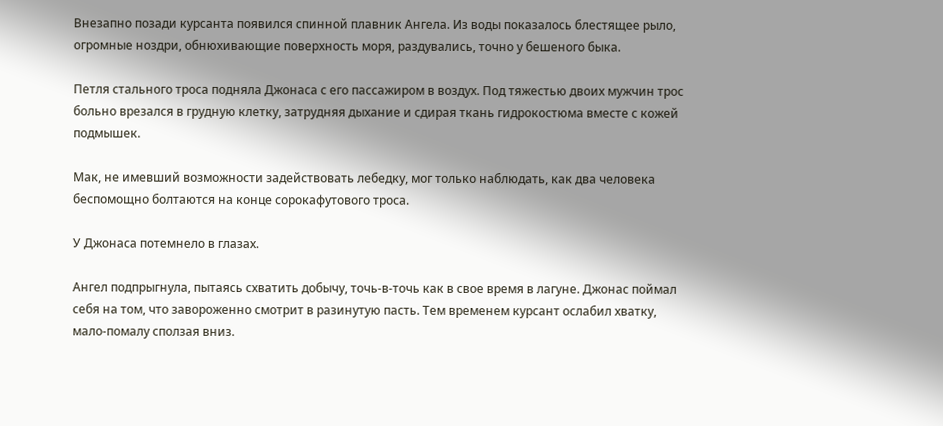Внезапно позади курсанта появился спинной плавник Ангела. Из воды показалось блестящее рыло, огромные ноздри, обнюхивающие поверхность моря, раздувались, точно у бешеного быка.

Петля стального троса подняла Джонаса с его пассажиром в воздух. Под тяжестью двоих мужчин трос больно врезался в грудную клетку, затрудняя дыхание и сдирая ткань гидрокостюма вместе с кожей подмышек.

Мак, не имевший возможности задействовать лебедку, мог только наблюдать, как два человека беспомощно болтаются на конце сорокафутового троса.

У Джонаса потемнело в глазах.

Ангел подпрыгнула, пытаясь схватить добычу, точь-в-точь как в свое время в лагуне. Джонас поймал себя на том, что завороженно смотрит в разинутую пасть. Тем временем курсант ослабил хватку, мало-помалу сползая вниз.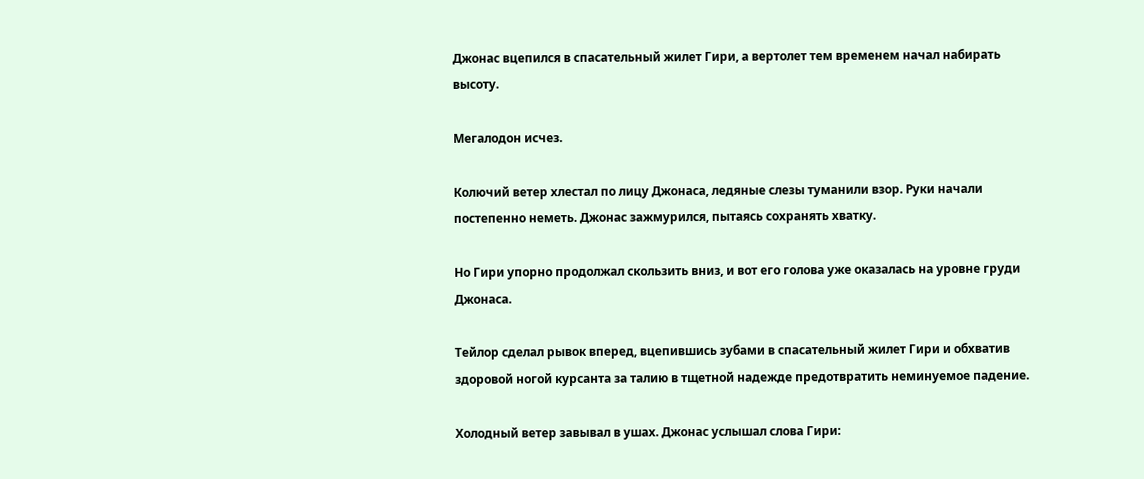Джонас вцепился в спасательный жилет Гири, а вертолет тем временем начал набирать высоту.

Мегалодон исчез.

Колючий ветер хлестал по лицу Джонаса, ледяные слезы туманили взор. Руки начали постепенно неметь. Джонас зажмурился, пытаясь сохранять хватку.

Но Гири упорно продолжал скользить вниз, и вот его голова уже оказалась на уровне груди Джонаса.

Тейлор сделал рывок вперед, вцепившись зубами в спасательный жилет Гири и обхватив здоровой ногой курсанта за талию в тщетной надежде предотвратить неминуемое падение.

Холодный ветер завывал в ушах. Джонас услышал слова Гири: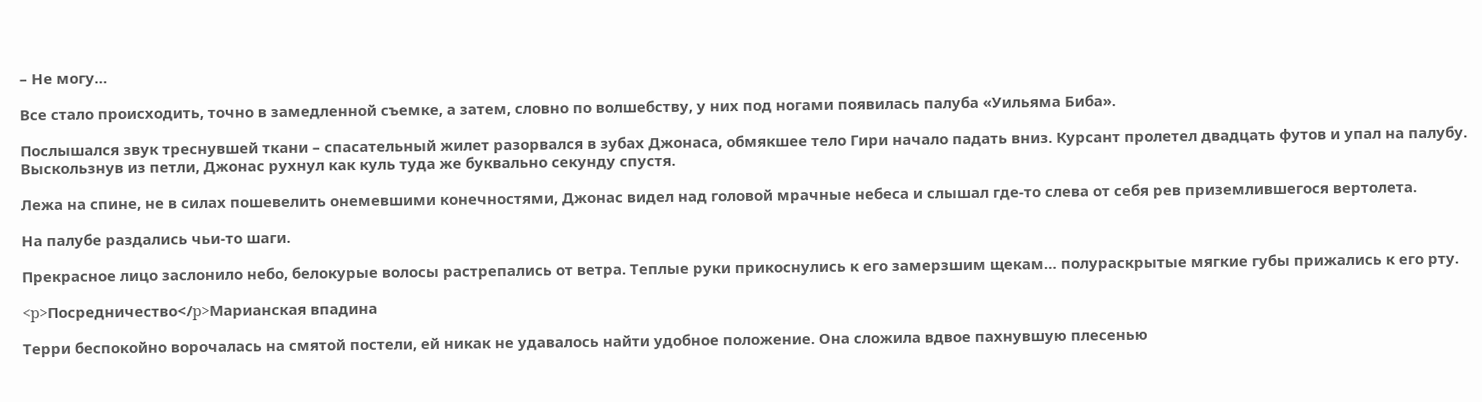– Не могу…

Все стало происходить, точно в замедленной съемке, а затем, словно по волшебству, у них под ногами появилась палуба «Уильяма Биба».

Послышался звук треснувшей ткани – спасательный жилет разорвался в зубах Джонаса, обмякшее тело Гири начало падать вниз. Курсант пролетел двадцать футов и упал на палубу. Выскользнув из петли, Джонас рухнул как куль туда же буквально секунду спустя.

Лежа на спине, не в силах пошевелить онемевшими конечностями, Джонас видел над головой мрачные небеса и слышал где-то слева от себя рев приземлившегося вертолета.

На палубе раздались чьи-то шаги.

Прекрасное лицо заслонило небо, белокурые волосы растрепались от ветра. Теплые руки прикоснулись к его замерзшим щекам… полураскрытые мягкие губы прижались к его рту.

<p>Посредничество</p>Марианская впадина

Терри беспокойно ворочалась на смятой постели, ей никак не удавалось найти удобное положение. Она сложила вдвое пахнувшую плесенью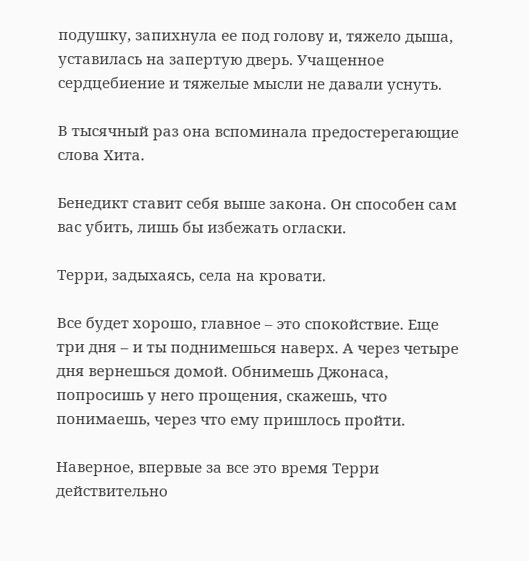подушку, запихнула ее под голову и, тяжело дыша, уставилась на запертую дверь. Учащенное сердцебиение и тяжелые мысли не давали уснуть.

В тысячный раз она вспоминала предостерегающие слова Хита.

Бенедикт ставит себя выше закона. Он способен сам вас убить, лишь бы избежать огласки.

Терри, задыхаясь, села на кровати.

Все будет хорошо, главное – это спокойствие. Еще три дня – и ты поднимешься наверх. А через четыре дня вернешься домой. Обнимешь Джонаса, попросишь у него прощения, скажешь, что понимаешь, через что ему пришлось пройти.

Наверное, впервые за все это время Терри действительно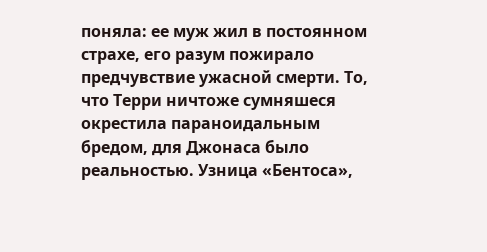поняла: ее муж жил в постоянном страхе, его разум пожирало предчувствие ужасной смерти. То, что Терри ничтоже сумняшеся окрестила параноидальным бредом, для Джонаса было реальностью. Узница «Бентоса»,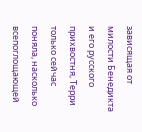зависящая от милости Бенедикта и его русского прихвостня, Терри только сейчас поняла, насколько всепоглощающей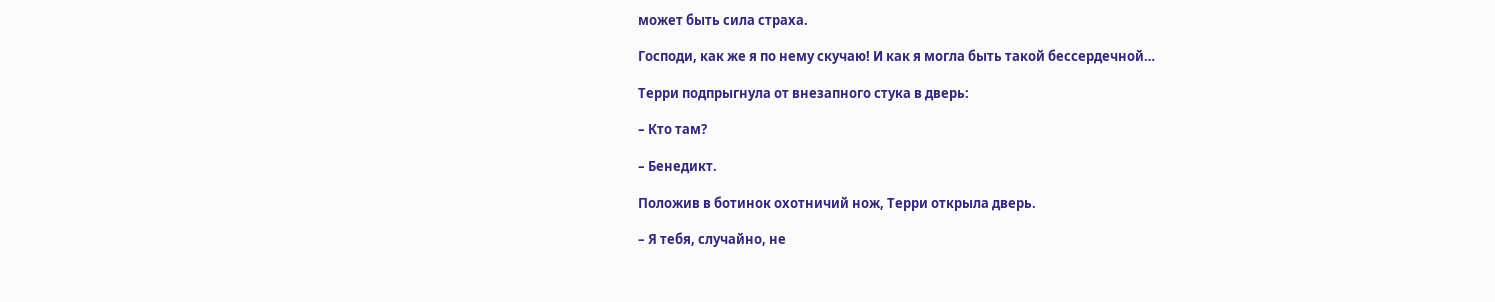может быть сила страха.

Господи, как же я по нему скучаю! И как я могла быть такой бессердечной…

Терри подпрыгнула от внезапного стука в дверь:

– Кто там?

– Бенедикт.

Положив в ботинок охотничий нож, Терри открыла дверь.

– Я тебя, случайно, не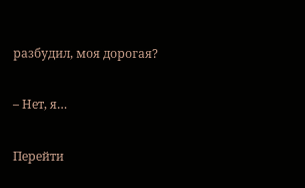разбудил, моя дорогая?

– Нет, я…

Перейти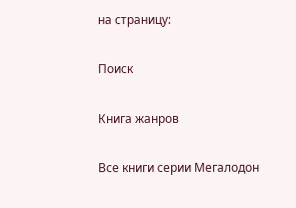на страницу:

Поиск

Книга жанров

Все книги серии Мегалодон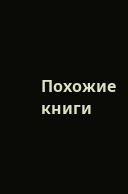Похожие книги